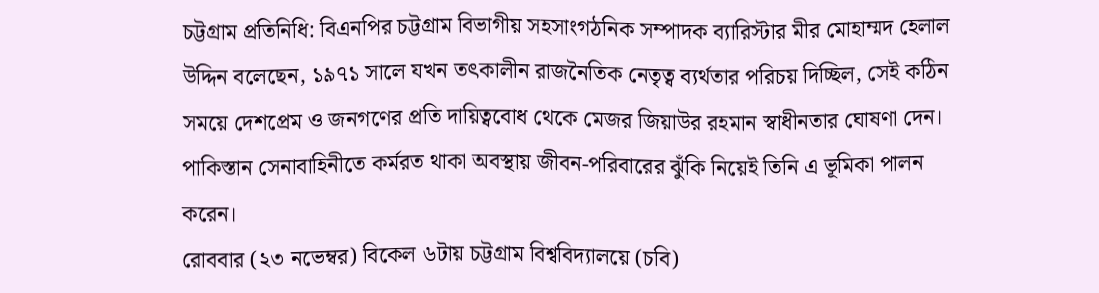চট্টগ্রাম প্রতিনিধি: বিএনপির চট্টগ্রাম বিভাগীয় সহসাংগঠনিক সম্পাদক ব্যারিস্টার মীর মোহাম্মদ হেলাল উদ্দিন বলেছেন, ১৯৭১ সালে যখন তৎকালীন রাজনৈতিক নেতৃত্ব ব্যর্থতার পরিচয় দিচ্ছিল, সেই কঠিন সময়ে দেশপ্রেম ও জনগণের প্রতি দায়িত্ববোধ থেকে মেজর জিয়াউর রহমান স্বাধীনতার ঘোষণা দেন। পাকিস্তান সেনাবাহিনীতে কর্মরত থাকা অবস্থায় জীবন-পরিবারের ঝুঁকি নিয়েই তিনি এ ভূমিকা পালন করেন।
রোববার (২৩ নভেম্বর) বিকেল ৬টায় চট্টগ্রাম বিশ্ববিদ্যালয়ে (চবি)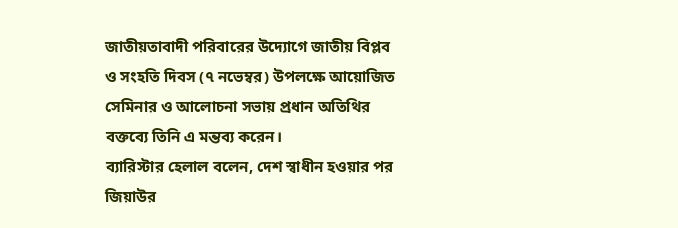জাতীয়তাবাদী পরিবারের উদ্যোগে জাতীয় বিপ্লব ও সংহতি দিবস (৭ নভেম্বর) উপলক্ষে আয়োজিত সেমিনার ও আলোচনা সভায় প্রধান অতিথির বক্তব্যে তিনি এ মন্তব্য করেন।
ব্যারিস্টার হেলাল বলেন, দেশ স্বাধীন হওয়ার পর জিয়াউর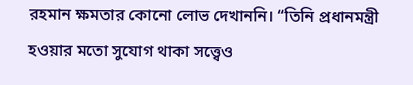রহমান ক্ষমতার কোনো লোভ দেখাননি। “তিনি প্রধানমন্ত্রী হওয়ার মতো সুযোগ থাকা সত্ত্বেও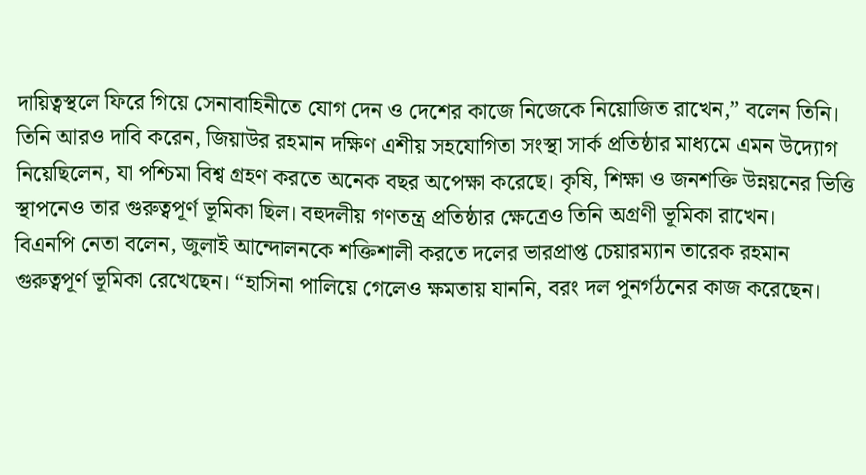দায়িত্বস্থলে ফিরে গিয়ে সেনাবাহিনীতে যোগ দেন ও দেশের কাজে নিজেকে নিয়োজিত রাখেন,” বলেন তিনি।
তিনি আরও দাবি করেন, জিয়াউর রহমান দক্ষিণ এশীয় সহযোগিতা সংস্থা সার্ক প্রতিষ্ঠার মাধ্যমে এমন উদ্যোগ নিয়েছিলেন, যা পশ্চিমা বিশ্ব গ্রহণ করতে অনেক বছর অপেক্ষা করেছে। কৃষি, শিক্ষা ও জনশক্তি উন্নয়নের ভিত্তি স্থাপনেও তার গুরুত্বপূর্ণ ভূমিকা ছিল। বহুদলীয় গণতন্ত্র প্রতিষ্ঠার ক্ষেত্রেও তিনি অগ্রণী ভূমিকা রাখেন।
বিএনপি নেতা বলেন, জুলাই আন্দোলনকে শক্তিশালী করতে দলের ভারপ্রাপ্ত চেয়ারম্যান তারেক রহমান গুরুত্বপূর্ণ ভূমিকা রেখেছেন। “হাসিনা পালিয়ে গেলেও ক্ষমতায় যাননি, বরং দল পুনর্গঠনের কাজ করেছেন।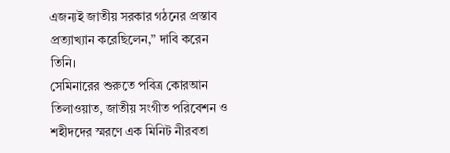এজন্যই জাতীয় সরকার গঠনের প্রস্তাব প্রত্যাখ্যান করেছিলেন,” দাবি করেন তিনি।
সেমিনারের শুরুতে পবিত্র কোরআন তিলাওয়াত, জাতীয় সংগীত পরিবেশন ও শহীদদের স্মরণে এক মিনিট নীরবতা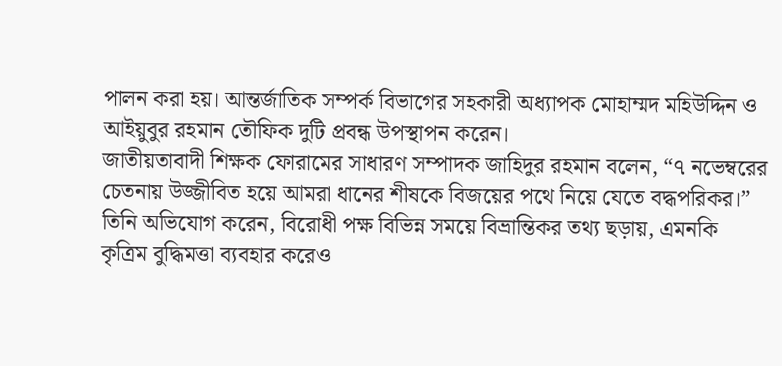পালন করা হয়। আন্তর্জাতিক সম্পর্ক বিভাগের সহকারী অধ্যাপক মোহাম্মদ মহিউদ্দিন ও আইয়ুবুর রহমান তৌফিক দুটি প্রবন্ধ উপস্থাপন করেন।
জাতীয়তাবাদী শিক্ষক ফোরামের সাধারণ সম্পাদক জাহিদুর রহমান বলেন, “৭ নভেম্বরের চেতনায় উজ্জীবিত হয়ে আমরা ধানের শীষকে বিজয়ের পথে নিয়ে যেতে বদ্ধপরিকর।” তিনি অভিযোগ করেন, বিরোধী পক্ষ বিভিন্ন সময়ে বিভ্রান্তিকর তথ্য ছড়ায়, এমনকি কৃত্রিম বুদ্ধিমত্তা ব্যবহার করেও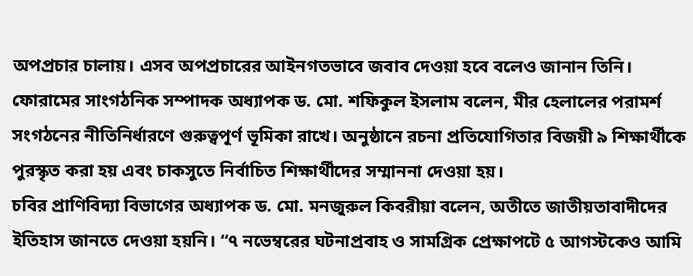অপপ্রচার চালায়। এসব অপপ্রচারের আইনগতভাবে জবাব দেওয়া হবে বলেও জানান তিনি।
ফোরামের সাংগঠনিক সম্পাদক অধ্যাপক ড. মো. শফিকুল ইসলাম বলেন, মীর হেলালের পরামর্শ সংগঠনের নীতিনির্ধারণে গুরুত্বপূর্ণ ভূমিকা রাখে। অনুষ্ঠানে রচনা প্রতিযোগিতার বিজয়ী ৯ শিক্ষার্থীকে পুরস্কৃত করা হয় এবং চাকসুতে নির্বাচিত শিক্ষার্থীদের সম্মাননা দেওয়া হয়।
চবির প্রাণিবিদ্যা বিভাগের অধ্যাপক ড. মো. মনজুরুল কিবরীয়া বলেন, অতীতে জাতীয়তাবাদীদের ইতিহাস জানতে দেওয়া হয়নি। “৭ নভেম্বরের ঘটনাপ্রবাহ ও সামগ্রিক প্রেক্ষাপটে ৫ আগস্টকেও আমি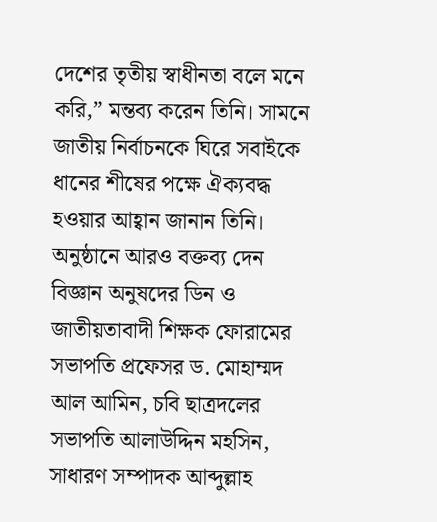দেশের তৃতীয় স্বাধীনতা বলে মনে করি,” মন্তব্য করেন তিনি। সামনে জাতীয় নির্বাচনকে ঘিরে সবাইকে ধানের শীষের পক্ষে ঐক্যবদ্ধ হওয়ার আহ্বান জানান তিনি।
অনুষ্ঠানে আরও বক্তব্য দেন বিজ্ঞান অনুষদের ডিন ও জাতীয়তাবাদী শিক্ষক ফোরামের সভাপতি প্রফেসর ড. মোহাম্মদ আল আমিন, চবি ছাত্রদলের সভাপতি আলাউদ্দিন মহসিন, সাধারণ সম্পাদক আব্দুল্লাহ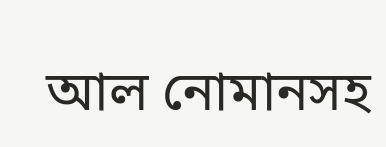আল নোমানসহ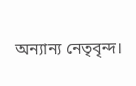অন্যান্য নেতৃবৃন্দ।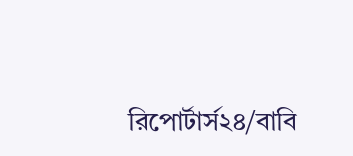রিপোর্টার্স২৪/বাবি